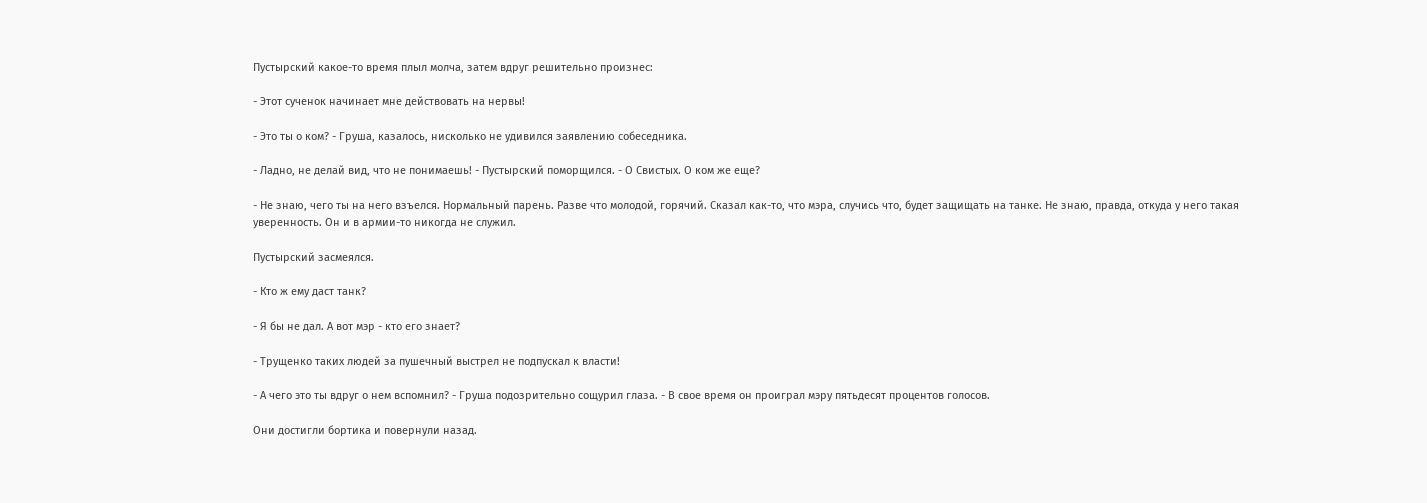Пустырский какое-то время плыл молча, затем вдруг решительно произнес:

- Этот сученок начинает мне действовать на нервы!

- Это ты о ком? - Груша, казалось, нисколько не удивился заявлению собеседника.

- Ладно, не делай вид, что не понимаешь! - Пустырский поморщился. - О Свистых. О ком же еще?

- Не знаю, чего ты на него взъелся. Нормальный парень. Разве что молодой, горячий. Сказал как-то, что мэра, случись что, будет защищать на танке. Не знаю, правда, откуда у него такая уверенность. Он и в армии-то никогда не служил.

Пустырский засмеялся.

- Кто ж ему даст танк?

- Я бы не дал. А вот мэр - кто его знает?

- Трущенко таких людей за пушечный выстрел не подпускал к власти!

- А чего это ты вдруг о нем вспомнил? - Груша подозрительно сощурил глаза. - В свое время он проиграл мэру пятьдесят процентов голосов.

Они достигли бортика и повернули назад.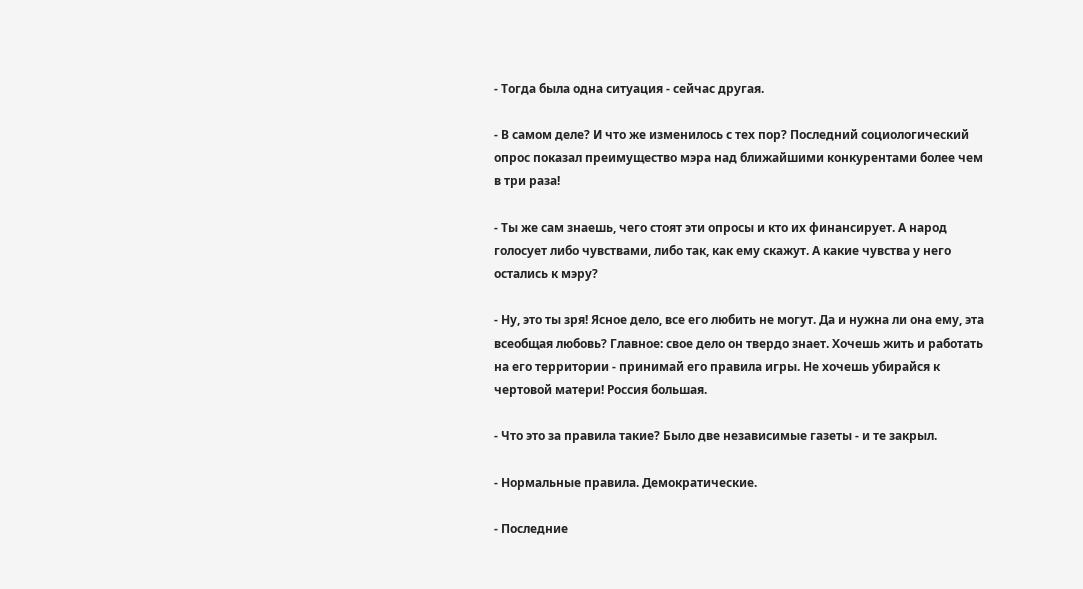- Тогда была одна ситуация - сейчас другая.

- В самом деле? И что же изменилось с тех пор? Последний социологический опрос показал преимущество мэра над ближайшими конкурентами более чем в три раза!

- Ты же сам знаешь, чего стоят эти опросы и кто их финансирует. А народ голосует либо чувствами, либо так, как ему скажут. А какие чувства у него остались к мэру?

- Ну, это ты зря! Ясное дело, все его любить не могут. Да и нужна ли она ему, эта всеобщая любовь? Главное: свое дело он твердо знает. Хочешь жить и работать на его территории - принимай его правила игры. Не хочешь убирайся к чертовой матери! Россия большая.

- Что это за правила такие? Было две независимые газеты - и те закрыл.

- Нормальные правила. Демократические.

- Последние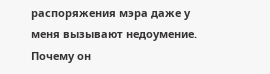распоряжения мэра даже у меня вызывают недоумение. Почему он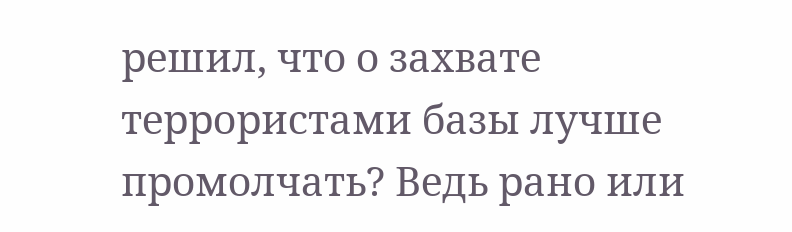решил, что о захвате террористами базы лучше промолчать? Ведь рано или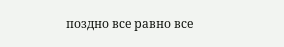поздно все равно все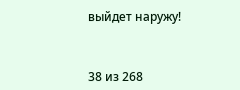выйдет наружу!



38 из 268